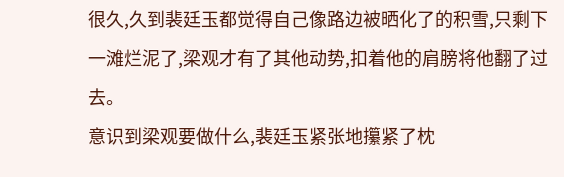很久,久到裴廷玉都觉得自己像路边被晒化了的积雪,只剩下一滩烂泥了,梁观才有了其他动势,扣着他的肩膀将他翻了过去。
意识到梁观要做什么,裴廷玉紧张地攥紧了枕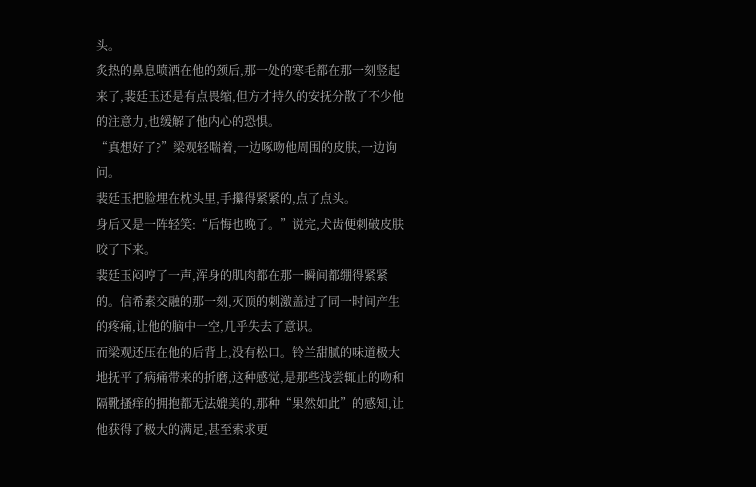头。
炙热的鼻息喷洒在他的颈后,那一处的寒毛都在那一刻竖起来了,裴廷玉还是有点畏缩,但方才持久的安抚分散了不少他的注意力,也缓解了他内心的恐惧。
“真想好了?”梁观轻喘着,一边啄吻他周围的皮肤,一边询问。
裴廷玉把脸埋在枕头里,手攥得紧紧的,点了点头。
身后又是一阵轻笑:“后悔也晚了。”说完,犬齿便刺破皮肤咬了下来。
裴廷玉闷哼了一声,浑身的肌肉都在那一瞬间都绷得紧紧的。信希素交融的那一刻,灭顶的刺激盖过了同一时间产生的疼痛,让他的脑中一空,几乎失去了意识。
而梁观还压在他的后背上,没有松口。铃兰甜腻的味道极大地抚平了病痛带来的折磨,这种感觉,是那些浅尝辄止的吻和隔靴搔痒的拥抱都无法媲美的,那种“果然如此”的感知,让他获得了极大的满足,甚至索求更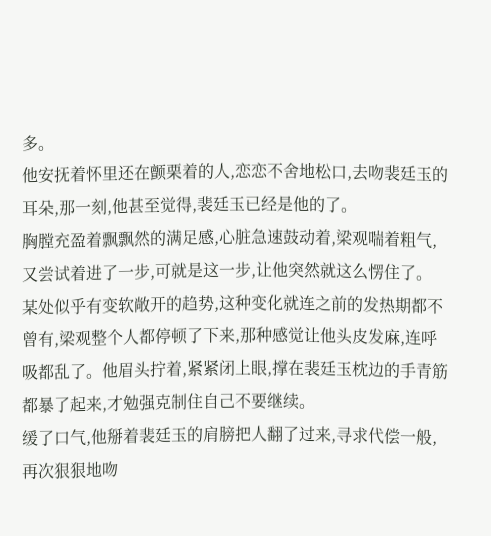多。
他安抚着怀里还在颤栗着的人,恋恋不舍地松口,去吻裴廷玉的耳朵,那一刻,他甚至觉得,裴廷玉已经是他的了。
胸膛充盈着飘飘然的满足感,心脏急速鼓动着,梁观喘着粗气,又尝试着进了一步,可就是这一步,让他突然就这么愣住了。
某处似乎有变软敞开的趋势,这种变化就连之前的发热期都不曾有,梁观整个人都停顿了下来,那种感觉让他头皮发麻,连呼吸都乱了。他眉头拧着,紧紧闭上眼,撑在裴廷玉枕边的手青筋都暴了起来,才勉强克制住自己不要继续。
缓了口气,他掰着裴廷玉的肩膀把人翻了过来,寻求代偿一般,再次狠狠地吻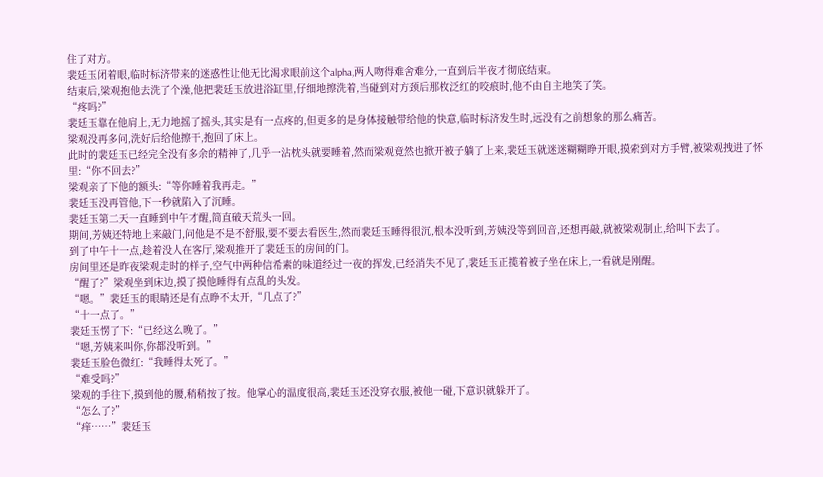住了对方。
裴廷玉闭着眼,临时标济带来的迷惑性让他无比渴求眼前这个alpha,两人吻得难舍难分,一直到后半夜才彻底结束。
结束后,梁观抱他去洗了个澡,他把裴廷玉放进浴缸里,仔细地擦洗着,当碰到对方颈后那枚泛红的咬痕时,他不由自主地笑了笑。
“疼吗?”
裴廷玉靠在他肩上,无力地摇了摇头,其实是有一点疼的,但更多的是身体接触带给他的快意,临时标济发生时,远没有之前想象的那么痛苦。
梁观没再多问,洗好后给他擦干,抱回了床上。
此时的裴廷玉已经完全没有多余的精神了,几乎一沾枕头就要睡着,然而梁观竟然也掀开被子躺了上来,裴廷玉就迷迷糊糊睁开眼,摸索到对方手臂,被梁观拽进了怀里:“你不回去?”
梁观亲了下他的额头:“等你睡着我再走。”
裴廷玉没再管他,下一秒就陷入了沉睡。
裴廷玉第二天一直睡到中午才醒,简直破天荒头一回。
期间,芳姨还特地上来敲门,问他是不是不舒服,要不要去看医生,然而裴廷玉睡得很沉,根本没听到,芳姨没等到回音,还想再敲,就被梁观制止,给叫下去了。
到了中午十一点,趁着没人在客厅,梁观推开了裴廷玉的房间的门。
房间里还是昨夜梁观走时的样子,空气中两种信希素的味道经过一夜的挥发,已经消失不见了,裴廷玉正揽着被子坐在床上,一看就是刚醒。
“醒了?”梁观坐到床边,摸了摸他睡得有点乱的头发。
“嗯。”裴廷玉的眼睛还是有点睁不太开,“几点了?”
“十一点了。”
裴廷玉愣了下:“已经这么晚了。”
“嗯,芳姨来叫你,你都没听到。”
裴廷玉脸色微红:“我睡得太死了。”
“难受吗?”
梁观的手往下,摸到他的腰,稍稍按了按。他掌心的温度很高,裴廷玉还没穿衣服,被他一碰,下意识就躲开了。
“怎么了?”
“痒……”裴廷玉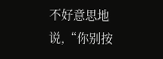不好意思地说,“你别按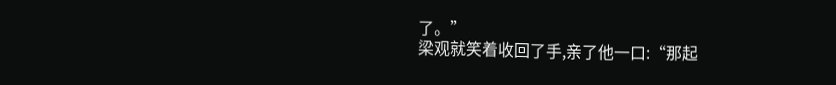了。”
梁观就笑着收回了手,亲了他一口:“那起